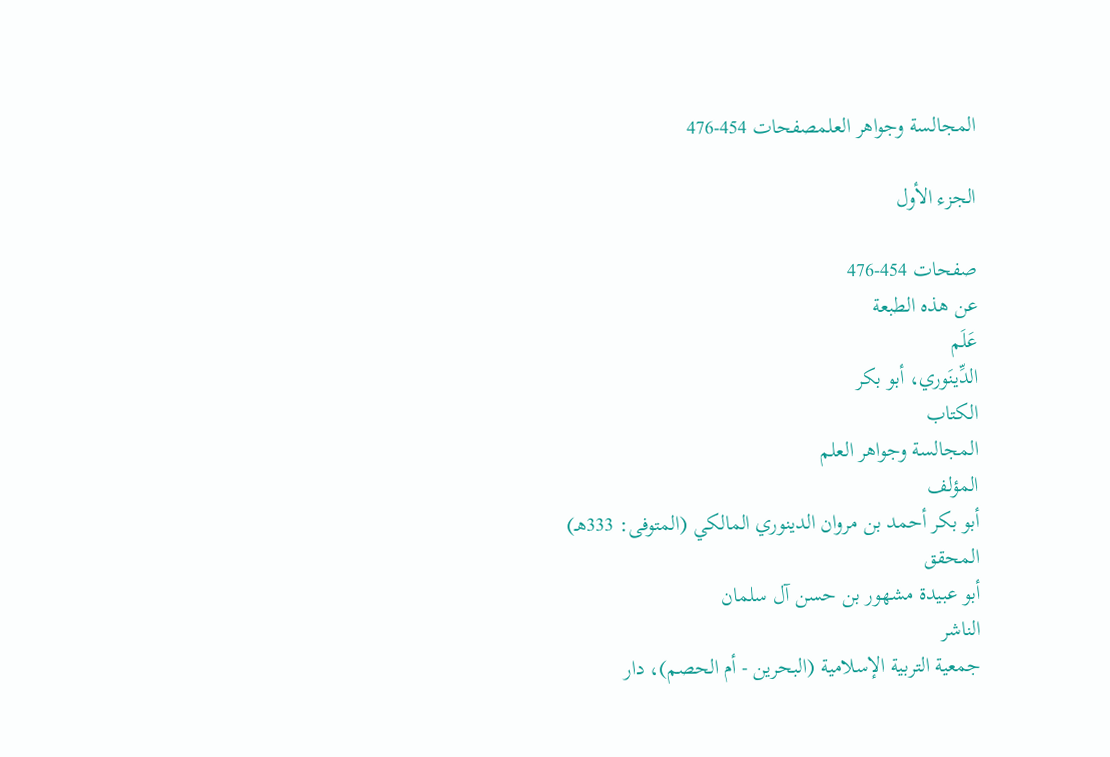المجالسة وجواهر العلمصفحات 454-476

الجزء الأول

صفحات 454-476
عن هذه الطبعة
عَلَم
الدِّينَوري، أبو بكر
الكتاب
المجالسة وجواهر العلم
المؤلف
أبو بكر أحمد بن مروان الدينوري المالكي (المتوفى: 333هـ)
المحقق
أبو عبيدة مشهور بن حسن آل سلمان
الناشر
جمعية التربية الإسلامية (البحرين - أم الحصم)، دار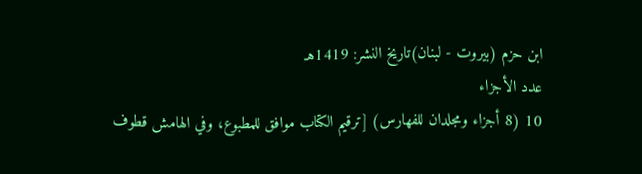ابن حزم (بيروت - لبنان)تاريخ النشر: 1419هـ
عدد الأجزاء
10 (8 أجزاء ومجلدان للفهارس) [ترقيم الكتاب موافق للمطبوع، وفي الهامش قطوف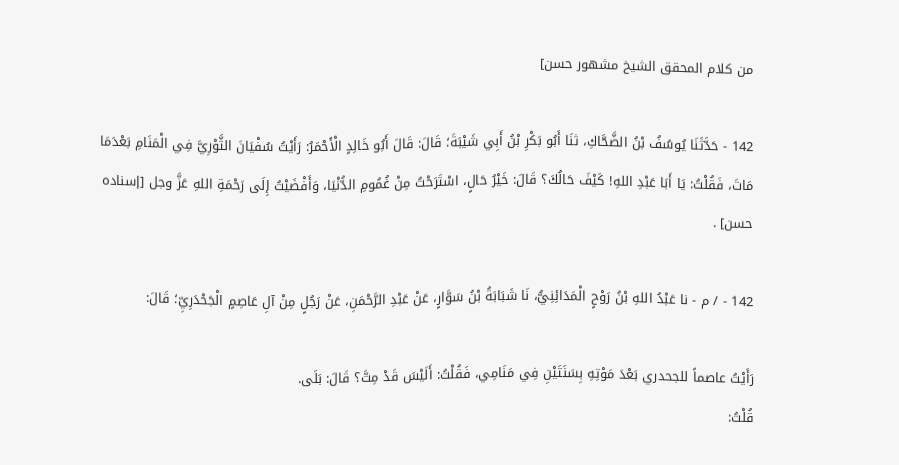من كلام المحقق الشيخ مشهور حسن]

142 - حَدَّثَنَا يُوسُفُ بْنُ الضَّحَّاكِ، ثنَا أَبُو بَكْرِ بْنُ أَبِي شَيْبَةَ؛ قَالَ: قَالَ أَبُو خَالِدٍ الْأَحْمَرُ: رَأَيْتُ سُفْيَانَ الثَّوْرِيَّ فِي الْمَنَامِ بَعْدَمَا مَاتَ، فَقُلْتُ: يَا أَبَا عَبْدِ اللهِ! كَيْفَ حَالُكَ؟ قَالَ: خَيْرُ حَالٍ، اسْتَرَحْتُ مِنْ غُمُومِ الدُّنْيَا، وَأَفْضَيْتُ إِلَى رَحْمَةِ اللهِ عَزَّ وجل [إسناده حسن] .

142 - / م - نا عَبْدُ اللهِ بْنُ رَوْحٍ الْمَدَائِنِيُّ، نَا شَبَابَةُ بْنُ سَوَّارٍ، عَنْ عَبْدِ الرَّحْمَنِ، عَنْ رَجُلٍ مِنْ آلِ عَاصِمٍ الْجَحْدَرِيِّ؛ قَالَ:

رَأَيْتُ عاصماً للجحدري بَعْدَ مَوْتِهِ بِسَنَتَيْنِ فِي مَنَامِي، فَقُلْتُ: أَلَيْسَ قَدْ مِتَّ؟ قَالَ: بَلَى.
قُلْتُ: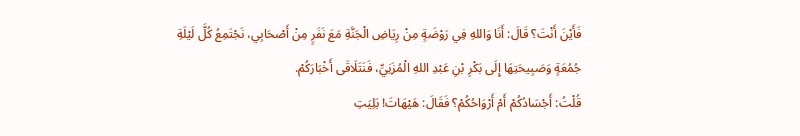فَأَيْنَ أَنْتَ؟ قَالَ: أَنَا وَاللهِ فِي رَوْضَةٍ مِنْ رِيَاضِ الْجَنَّةِ مَعَ نَفَرٍ مِنْ أَصْحَابِي، نَجْتَمِعُ كُلَّ لَيْلَةِ جُمُعَةٍ وَصَبِيحَتِهَا إِلَى بَكْرِ بْنِ عَبْدِ اللهِ الْمُزَنِيِّ، فَنَتَلَاقَى أَخْبَارَكُمْ.
قُلْتُ: أَجْسَادُكُمْ أَمْ أَرْوَاحُكُمْ؟ فَقَالَ: هَيْهَاتَ! بَلِيَتِ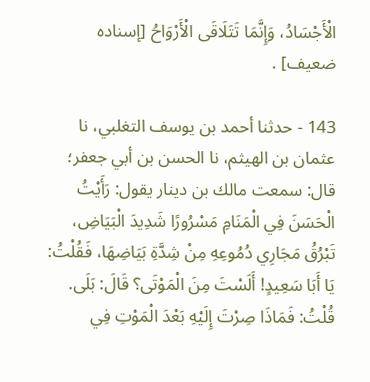الْأَجْسَادُ، وَإِنَّمَا تَتَلَاقَى الْأَرْوَاحُ [إسناده ضعيف] .

143 - حدثنا أحمد بن يوسف التغلبي، نا عثمان بن الهيثم، نا الحسن بن أبي جعفر؛ قال: سمعت مالك بن دينار يقول: رَأَيْتُ الْحَسَنَ فِي الْمَنَامِ مَسْرُورًا شَدِيدَ الْبَيَاضِ، تَبْرُقُ مَجَارِي دُمُوعِهِ مِنْ شِدَّةِ بَيَاضِهَا، فَقُلْتُ: يَا أَبَا سَعِيدٍ! أَلَسْتَ مِنَ الْمَوْتَى؟ قَالَ: بَلَى.
قُلْتُ: فَمَاذَا صِرْتَ إِلَيْهِ بَعْدَ الْمَوْتِ فِي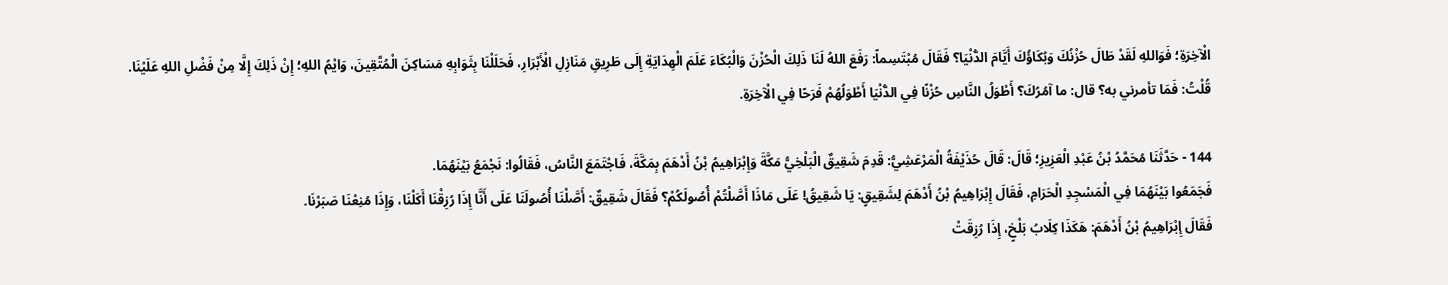الْآخِرَةِ؛ فَوَاللهِ لَقَدْ طَالَ حُزْنُكَ وَبُكَاؤُكَ أَيَّامَ الدُّنْيَا؟ فَقَالَ مُبْتَسِماً: رَفَعَ اللهُ لَنَا ذَلِكَ الْحُزْنَ وَالْبُكَاءَ عَلَمَ الْهِدَايَةِ إِلَى طَرِيقِ مَنَازِلِ الْأَبْرَارِ، فَحَلَلْنَا بِثَوَابِهِ مَسَاكِنَ الْمُتَّقِينَ، وَايْمُ اللهِ؛ إِنْ ذَلِكَ إِلَّا مِنْ فَضْلِ اللهِ عَلَيْنَا.
قُلْتُ: فَمَا تأمرني به؟ قال: ما آمُرُكَ؟ أَطْوَلُ النَّاسِ حُزْنًا فِي الدُّنْيَا أَطْوَلُهُمْ فَرَحًا فِي الْآخِرَةِ.

144 - حَدَّثَنَا مُحَمَّدُ بْنُ عَبْدِ الْعَزِيزِ؛ قَالَ: قَالَ حُذَيْفَةُ الْمَرْعَشِيُّ: قَدِمَ شَقِيقٌ الْبَلْخِيُّ مَكَّةَ وَإِبْرَاهِيمُ بْنُ أَدْهَمَ بِمَكَّةَ، فَاجْتَمَعَ النَّاسُ، فَقَالُوا: نَجْمَعُ بَيْنَهُمَا.
فَجَمَعُوا بَيْنَهُمَا فِي الْمَسْجِدِ الْحَرَامِ، فَقَالَ إِبْرَاهِيمُ بْنُ أَدْهَمَ لِشَقِيقٍ: يَا شَقِيقُ! عَلَى مَاذَا أَصَّلْتُمْ أُصُولَكُمْ؟ فَقَالَ شَقِيقٌ: أَصَّلْنَا أُصُولَنَا عَلَى أَنَّا إِذَا رُزِقْنَا أَكَلْنَا، وَإِذَا مُنِعْنَا صَبَرْنَا.
فَقَالَ إِبْرَاهِيمُ بْنُ أَدْهَمَ: هَكَذَا كِلَابُ بَلْخٍ، إِذَا رُزِقَتْ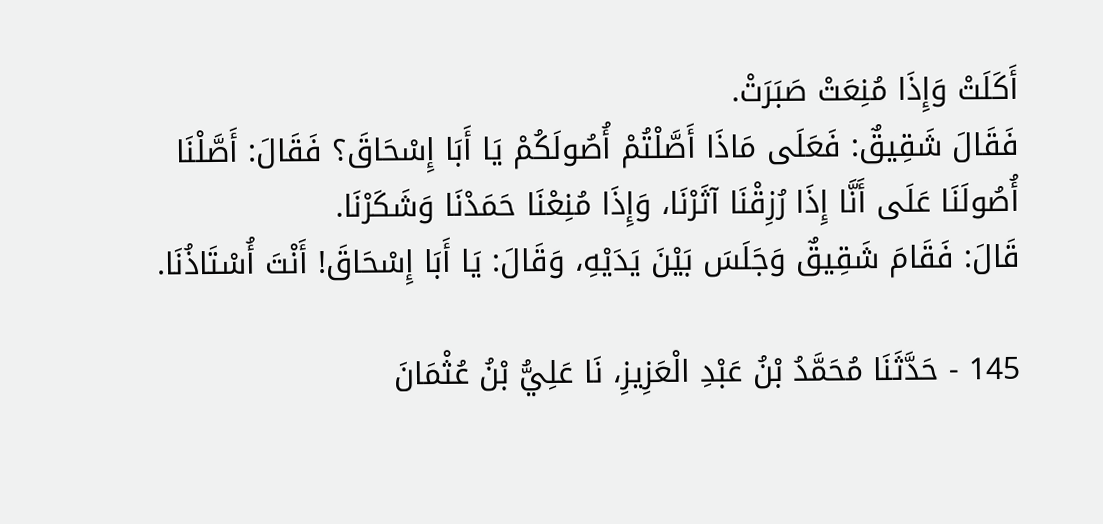أَكَلَتْ وَإِذَا مُنِعَتْ صَبَرَتْ.
فَقَالَ شَقِيقٌ: فَعَلَى مَاذَا أَصَّلْتُمْ أُصُولَكُمْ يَا أَبَا إِسْحَاقَ؟ فَقَالَ: أَصَّلْنَا أُصُولَنَا عَلَى أَنَّا إِذَا رُزِقْنَا آثَرْنَا، وَإِذَا مُنِعْنَا حَمَدْنَا وَشَكَرْنَا.
قَالَ: فَقَامَ شَقِيقٌ وَجَلَسَ بَيْنَ يَدَيْهِ، وَقَالَ: يَا أَبَا إِسْحَاقَ! أَنْتَ أُسْتَاذُنَا.

145 - حَدَّثَنَا مُحَمَّدُ بْنُ عَبْدِ الْعَزِيزِ، نَا عَلِيُّ بْنُ عُثْمَانَ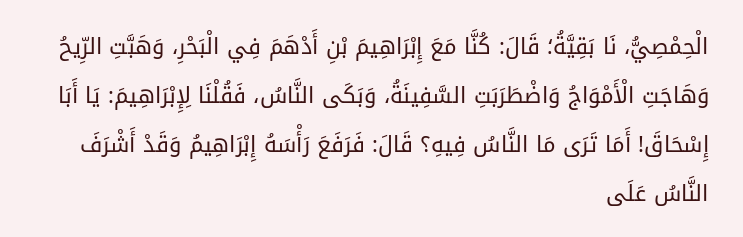الْحِمْصِيُّ، نَا بَقِيَّةُ؛ قَالَ: كُنَّا مَعَ إِبْرَاهِيمَ بْنِ أَدْهَمَ فِي الْبَحْرِ، وَهَبَّتِ الرِّيحُ وَهَاجَتِ الْأَمْوَاجُ وَاضْطَرَبَتِ السَّفِينَةُ، وَبَكَى النَّاسُ، فَقُلْنَا لِإِبْرَاهِيمَ: يَا أَبَا إِسْحَاقَ! أَمَا تَرَى مَا النَّاسُ فِيهِ؟ قَالَ: فَرَفَعَ رَأْسَهُ إِبْرَاهِيمُ وَقَدْ أَشْرَفَ النَّاسُ عَلَى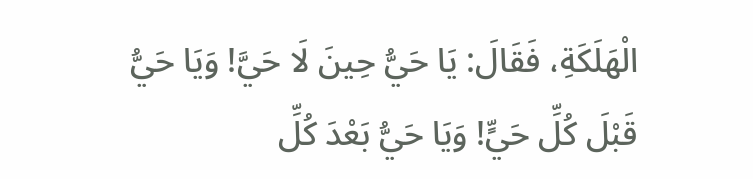الْهَلَكَةِ، فَقَالَ: يَا حَيُّ حِينَ لَا حَيَّ! وَيَا حَيُّ قَبْلَ كُلِّ حَيٍّ! وَيَا حَيُّ بَعْدَ كُلِّ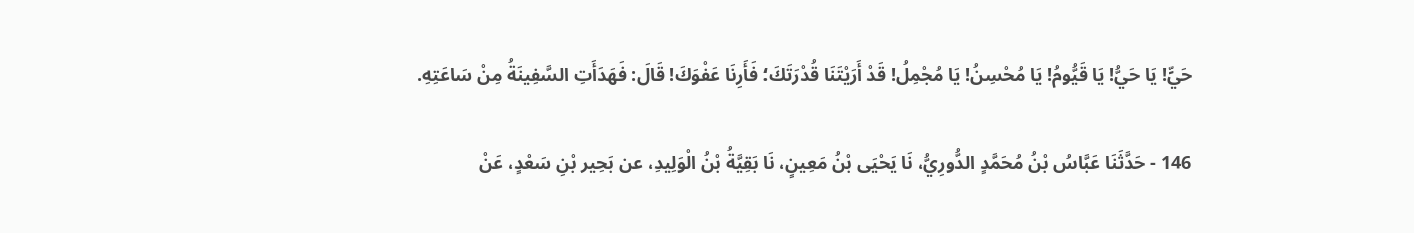حَيٍّ! يَا حَيُّ! يَا قَيُّومُ! يَا مُحْسِنُ! يَا مُجْمِلُ! قَدْ أَرَيْتَنَا قُدْرَتَكَ؛ فَأَرِنَا عَفْوَكَ! قَالَ: فَهَدَأَتِ السَّفِينَةُ مِنْ سَاعَتِهِ.

146 - حَدَّثَنَا عَبَّاسُ بْنُ مُحَمَّدٍ الدُّورِيُّ، نَا يَحْيَى بْنُ مَعِينٍ، نَا بَقِيَّةُ بْنُ الْوَلِيدِ، عن بَحِير بْنِ سَعْدٍ، عَنْ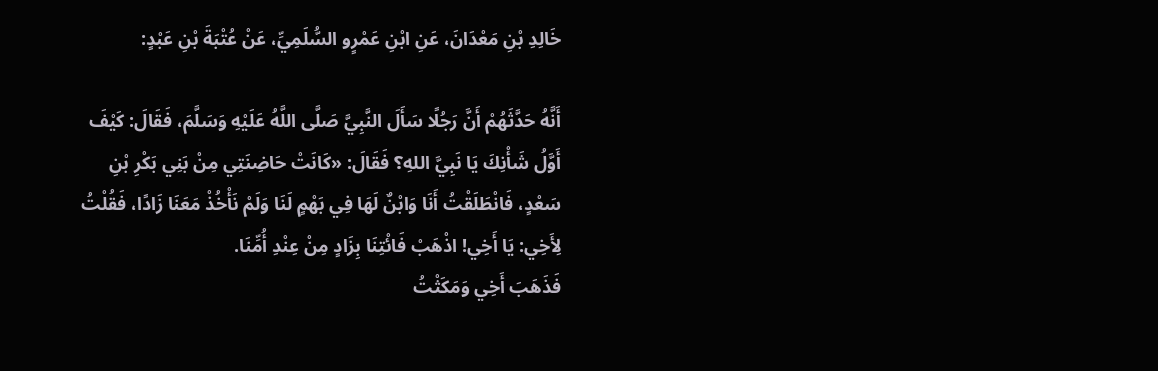خَالِدِ بْنِ مَعْدَانَ، عَنِ ابْنِ عَمْرٍو السُّلَمِيِّ، عَنْ عُتْبَةَ بْنِ عَبْدٍ:

أَنَّهُ حَدَّثَهُمْ أَنَّ رَجُلًا سَأَلَ النَّبِيَّ صَلَّى اللَّهُ عَلَيْهِ وَسَلَّمَ، فَقَالَ: كَيْفَ أَوَّلُ شَأْنِكَ يَا نَبِيَّ اللهِ؟ فَقَالَ: «كَانَتْ حَاضِنَتِي مِنْ بَنِي بَكْرِ بْنِ سَعْدٍ، فَانْطَلَقْتُ أَنَا وَابْنٌ لَهَا فِي بَهْمٍ لَنَا وَلَمْ نَأْخُذْ مَعَنَا زَادًا، فَقُلْتُ لِأَخِي: يَا أَخِي! اذْهَبْ فَائْتِنَا بِزَادٍ مِنْ عِنْدِ أُمِّنَا.
فَذَهَبَ أَخِي وَمَكَثْتُ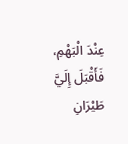عِنْدَ الْبَهْمِ، فَأَقْبَلَ إِلَيَّ طَيْرَانِ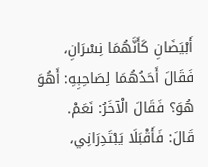أَبْيَضَانِ كَأَنَّهُمَا نِسْرَانِ، فَقَالَ أَحَدُهُمَا لِصَاحِبِهِ: أَهُوَ هُوَ؟ فَقَالَ الْآخَرُ: نَعَمْ.
قَالَ: فَأَقْبَلَا يَبْتَدِرَانِي،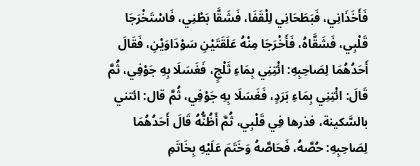فَأَخَذَانِي، فَبَطَحَانِي لِلْقَفَا، فَشَقَّا بَطْنِي، فَاسْتَخْرَجَا قَلْبِي، فَشَقَّاهُ، فَأَخْرَجَا مِنْهُ عَلَقَتَيْنِ سَوْدَاوَيْنِ، فَقَالَ أَحَدُهُمَا لِصَاحِبِهِ: ائْتِنِي بِمَاءِ ثَلْجٍ، فَغَسَلَا بِهِ جَوْفِي، ثُمَّ قَالَ: ائْتِنِي بِمَاءِ بَرَدٍ، فَغَسَلَا بِهِ جَوْفِي، ثُمَّ قال: ائتني بالسَّكينة، فذرها فِي قَلْبِي، ثُمَّ أَظُنُّهُ قَالَ أَحَدُهُمَا لِصَاحِبِهِ: حُصَّهُ، فَحَاصَّهُ وَخَتَمَ عَلَيْهِ بِخَاتَمِ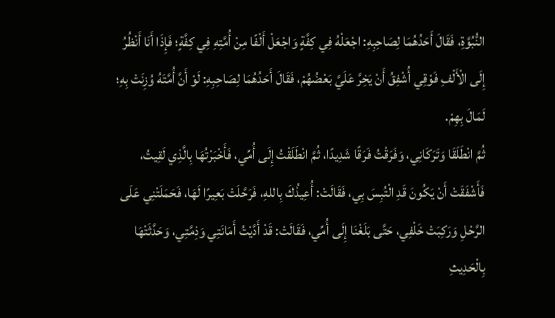النُّبُوَّةِ، فَقَالَ أَحَدُهُمَا لِصَاحِبِهِ: اجْعَلْهُ فِي كِفَّةٍ وَاجْعَلْ أَلْفًا مِنْ أُمَّتِهِ فِي كِفَّةٍ؛ فَإِذَا أَنَا أَنْظُرُ إِلَى الْأَلْفِ فَوْقِي أُشْفِقُ أَنْ يَخِرَّ عَلَيَّ بَعْضُهُمْ، فَقَالَ أَحَدُهُمَا لِصَاحِبِهِ: لَوْ أَنَّ أُمَّتَهُ وُزِنَتْ بِهِ؛ لَمَالَ بِهِمْ.
ثُمَّ انْطَلَقَا وَتَرَكَانِي، وَفَرَقْتُ فَرَقًا شَدِيدًا، ثُمَّ انْطَلَقْتُ إِلَى أُمِّي، فَأَخْبَرْتُهَا بِالَّذِي لَقِيتُ، فَأَشْفَقَتْ أَنْ يَكُونَ قَدِ الْتُبِسَ بِي، فَقَالَتْ: أُعِيذُكَ بِاللهِ، فَرَحَّلَتْ بَعِيرًا لَهَا، فَحَمَلَتْنِي عَلَى الرَّحْلِ وَرَكِبَتْ خَلْفِي، حَتَّى بَلَغْنَا إِلَى أُمِّي، فَقَالَتْ: قَدْ أَدَّيْتُ أَمَانَتِي وَذِمَّتِي، وَحَدَّثَتْهَا بِالْحَدِيثِ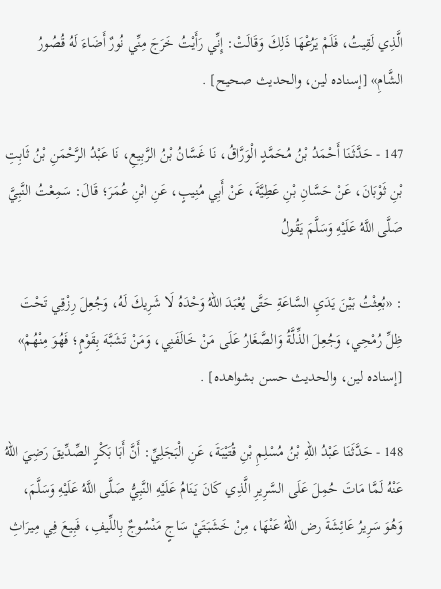الَّذِي لَقِيتُ، فَلَمْ يَرُعْهَا ذَلِكَ وَقَالَتْ: إِنِّي رَأَيْتُ خَرَجَ مِنِّي نُورٌ أَضَاءَ لَهُ قُصُورُ الشَّامِ» [إسناده لين، والحديث صحيح] .

147 - حَدَّثَنَا أَحْمَدُ بْنُ مُحَمَّدٍ الْوَرَّاقُ، نَا غَسَّانُ بْنُ الرَّبِيعِ، نَا عَبْدُ الرَّحْمَنِ بْنُ ثَابِتِ بْنِ ثَوْبَانَ، عَنْ حَسَّانِ بْنِ عَطِيَّةَ، عَنْ أَبِي مُنِيبٍ، عَنِ ابْنِ عُمَرَ؛ قَالَ: سَمِعْتُ النَّبِيَّ صَلَّى اللَّهُ عَلَيْهِ وَسَلَّمَ يَقُولُ

: «بُعِثْتُ بَيْنَ يَدَيِ السَّاعَةِ حَتَّى يُعْبَدَ اللهُ وَحْدَهُ لَا شَرِيكَ لَهُ، وَجُعِلَ رِزْقِي تَحْتَ ظِلِّ رُمْحِي، وَجُعِلَ الذِّلَّةُ وَالصَّغَارُ عَلَى مَنْ خَالَفَنِي، وَمَنْ تَشَبَّهَ بِقَوْمٍ؛ فَهُوَ مِنْهُمْ» [إسناده لين، والحديث حسن بشواهده] .

148 - حَدَّثَنَا عَبْدُ اللهِ بْنُ مُسْلِمِ بْنِ قُتَيْبَةَ، عَنِ الْبَجَلِيِّ: أَنَّ أَبَا بَكْرٍ الصِّدِّيقَ رَضِيَ اللهُ عَنْهُ لَمَّا مَاتَ حُمِلَ عَلَى السَّرِيرِ الَّذِي كَانَ يَنَامُ عَلَيْهِ النَّبِيُّ صَلَّى اللَّهُ عَلَيْهِ وَسَلَّمَ، وَهُوَ سَرِيرُ عَائِشَةَ رض اللهُ عَنْهَا، مِنْ خَشَبَتَيْ سَاجٍ مَنْسُوجٌ بِاللِّيفِ، فَبِيعَ فِي مِيرَاثِ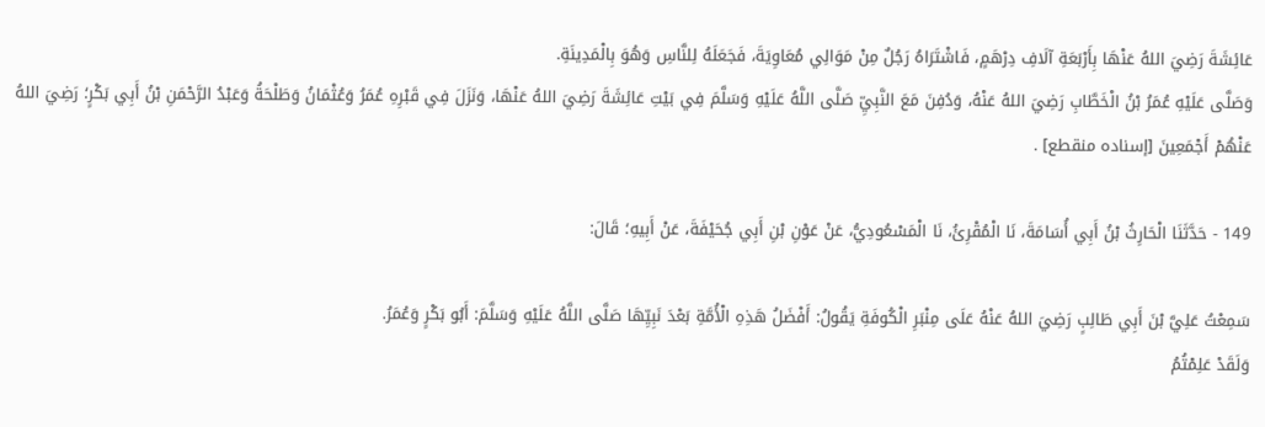عَائِشَةَ رَضِيَ اللهُ عَنْهَا بِأَرْبَعَةِ آلَافِ دِرْهَمٍ، فَاشْتَرَاهُ رَجُلٌ مِنْ مَوَالِي مُعَاوِيَةَ، فَجَعَلَهُ لِلنَّاسِ وَهُوَ بِالْمَدِينَةِ.
وَصَلَّى عَلَيْهِ عُمَرُ بْنُ الْخَطَّابِ رَضِيَ اللهُ عَنْهُ، وَدُفِنَ مَعَ النَّبِيِّ صَلَّى اللَّهُ عَلَيْهِ وَسَلَّمَ فِي بَيْتِ عَائِشَةَ رَضِيَ اللهُ عَنْهَا، وَنَزَلَ فِي قَبْرِهِ عُمَرُ وَعُثْمَانُ وَطَلْحَةُ وَعَبْدُ الرَّحْمَنِ بْنُ أَبِي بَكْرٍ؛ رَضِيَ اللهُ عَنْهُمْ أَجْمَعِينَ [إسناده منقطع] .

149 - حَدَّثَنَا الْحَارِثُ بْنُ أَبِي أُسَامَةَ، نَا الْمُقْرِئُ، نَا الْمَسْعُودِيُّ، عَنْ عَوْنِ بْنِ أَبِي جُحَيْفَةَ، عَنْ أَبِيهِ؛ قَالَ:

سَمِعْتُ عَلِيَّ بْنَ أَبِي طَالِبٍ رَضِيَ اللهُ عَنْهُ عَلَى مِنْبَرِ الْكُوفَةِ يَقُولُ: أَفْضَلُ هَذِهِ الْأُمَّةِ بَعْدَ نَبِيِّهَا صَلَّى اللَّهُ عَلَيْهِ وَسَلَّمَ: أَبُو بَكْرٍ وَعُمَرُ.
وَلَقَدْ عَلِمْتُمُ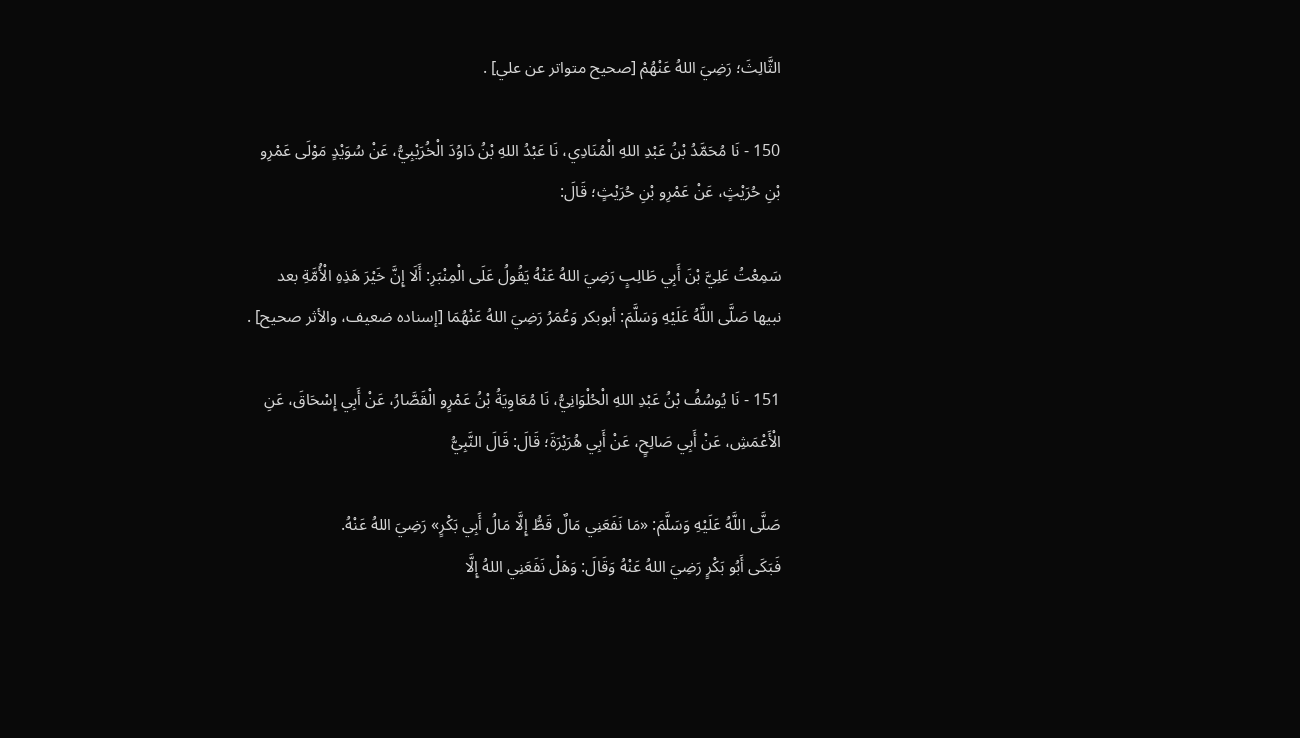الثَّالِثَ؛ رَضِيَ اللهُ عَنْهُمْ [صحيح متواتر عن علي] .

150 - نَا مُحَمَّدُ بْنُ عَبْدِ اللهِ الْمُنَادِي، نَا عَبْدُ اللهِ بْنُ دَاوُدَ الْخُرَيْبِيُّ، عَنْ سُوَيْدٍ مَوْلَى عَمْرِو بْنِ حُرَيْثٍ، عَنْ عَمْرِو بْنِ حُرَيْثٍ؛ قَالَ:

سَمِعْتُ عَلِيَّ بْنَ أَبِي طَالِبٍ رَضِيَ اللهُ عَنْهُ يَقُولُ عَلَى الْمِنْبَرِ: أَلَا إِنَّ خَيْرَ هَذِهِ الْأُمَّةِ بعد نبيها صَلَّى اللَّهُ عَلَيْهِ وَسَلَّمَ: أبوبكر وَعُمَرُ رَضِيَ اللهُ عَنْهُمَا [إسناده ضعيف، والأثر صحيح] .

151 - نَا يُوسُفُ بْنُ عَبْدِ اللهِ الْحُلْوَانِيُّ، نَا مُعَاوِيَةُ بْنُ عَمْرٍو الْقَصَّارُ، عَنْ أَبِي إِسْحَاقَ، عَنِ الْأَعْمَشِ، عَنْ أَبِي صَالِحٍ، عَنْ أَبِي هُرَيْرَةَ؛ قَالَ: قَالَ النَّبِيُّ

صَلَّى اللَّهُ عَلَيْهِ وَسَلَّمَ: «مَا نَفَعَنِي مَالٌ قَطُّ إِلَّا مَالُ أَبِي بَكْرٍ» رَضِيَ اللهُ عَنْهُ.
فَبَكَى أَبُو بَكْرٍ رَضِيَ اللهُ عَنْهُ وَقَالَ: وَهَلْ نَفَعَنِي اللهُ إِلَّا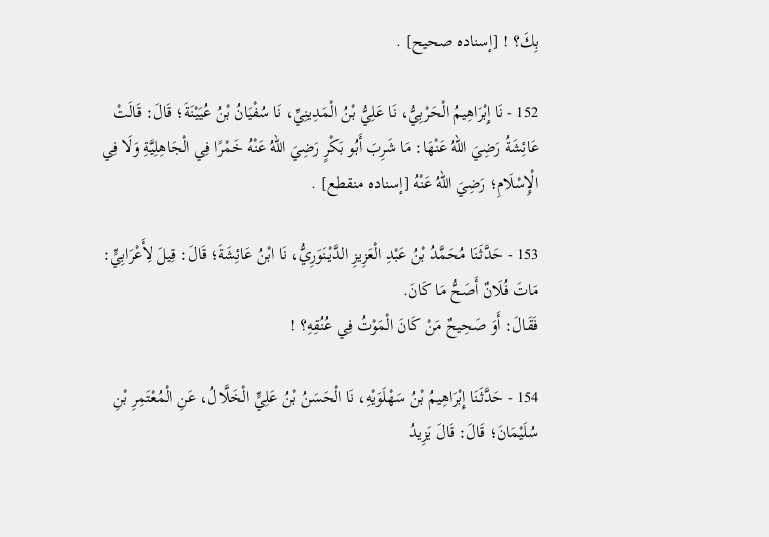بِكَ؟ ! [إسناده صحيح] .

152 - نَا إِبْرَاهِيمُ الْحَرْبِيُّ، نَا عَلِيُّ بْنُ الْمَدِينِيِّ، نَا سُفْيَانُ بْنُ عُيَيْنَةَ؛ قَالَ: قَالَتْ عَائِشَةُ رَضِيَ اللهُ عَنْهَا: مَا شَرِبَ أَبُو بَكْرٍ رَضِيَ اللهُ عَنْهُ خَمْرًا فِي الْجَاهِلِيَّةِ وَلَا فِي الْإِسْلَامِ؛ رَضِيَ اللهُ عَنْهُ [إسناده منقطع] .

153 - حَدَّثَنَا مُحَمَّدُ بْنُ عَبْدِ الْعَزِيزِ الدَّيْنَوَرِيُّ، نَا ابْنُ عَائِشَةَ؛ قَالَ: قِيلَ لِأَعْرَابِيٍّ: مَاتَ فُلَانٌ أَصَحُّ مَا كَانَ.
فَقَالَ: أَوَ صَحِيحٌ مَنْ كَانَ الْمَوْتُ فِي عُنُقِهِ؟ !

154 - حَدَّثَنَا إِبْرَاهِيمُ بْنُ سَهْلَوَيْهِ، نَا الْحَسَنُ بْنُ عَلِيٍّ الْخَلَّالُ، عَنِ الْمُعْتَمِرِ بْنِ سُلَيْمَانَ؛ قَالَ: قَالَ يَزِيدُ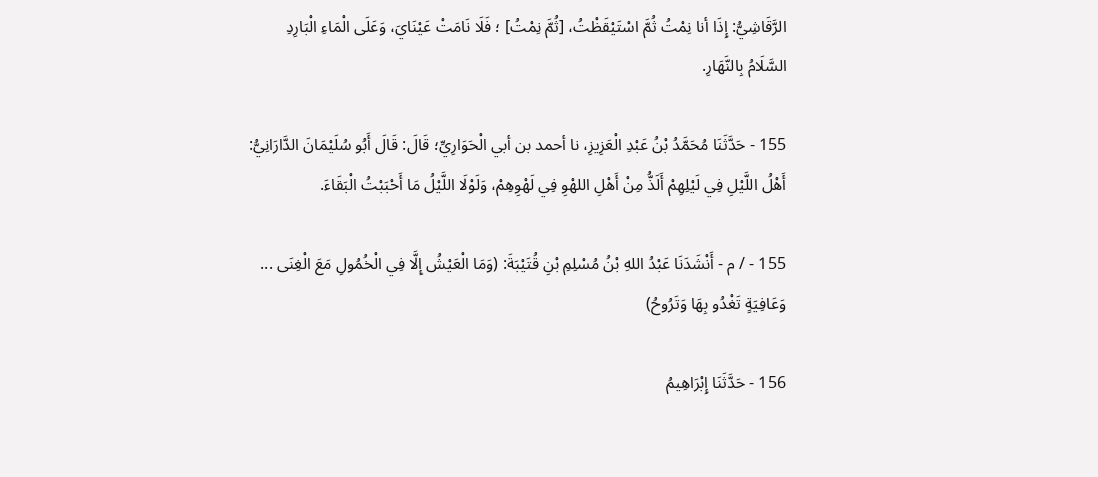الرَّقَاشِيُّ: إِذَا أنا نِمْتُ ثُمَّ اسْتَيْقَظْتُ، [ثُمَّ نِمْتُ] ؛ فَلَا نَامَتْ عَيْنَايَ، وَعَلَى الْمَاءِ الْبَارِدِ السَّلَامُ بِالنَّهَارِ.

155 - حَدَّثَنَا مُحَمَّدُ بْنُ عَبْدِ الْعَزِيزِ، نا أحمد بن أبي الْحَوَارِيِّ؛ قَالَ: قَالَ أَبُو سُلَيْمَانَ الدَّارَانِيُّ: أَهْلُ اللَّيْلِ فِي لَيْلِهِمْ أَلَذُّ مِنْ أَهْلِ اللهْوِ فِي لَهْوِهِمْ، وَلَوْلَا اللَّيْلُ مَا أَحْبَبْتُ الْبَقَاءَ.

155 - / م - أَنْشَدَنَا عَبْدُ اللهِ بْنُ مُسْلِمِ بْنِ قُتَيْبَةَ: (وَمَا الْعَيْشُ إِلَّا فِي الْخُمُولِ مَعَ الْغِنَى ... وَعَافِيَةٍ تَغْدُو بِهَا وَتَرُوحُ)

156 - حَدَّثَنَا إِبْرَاهِيمُ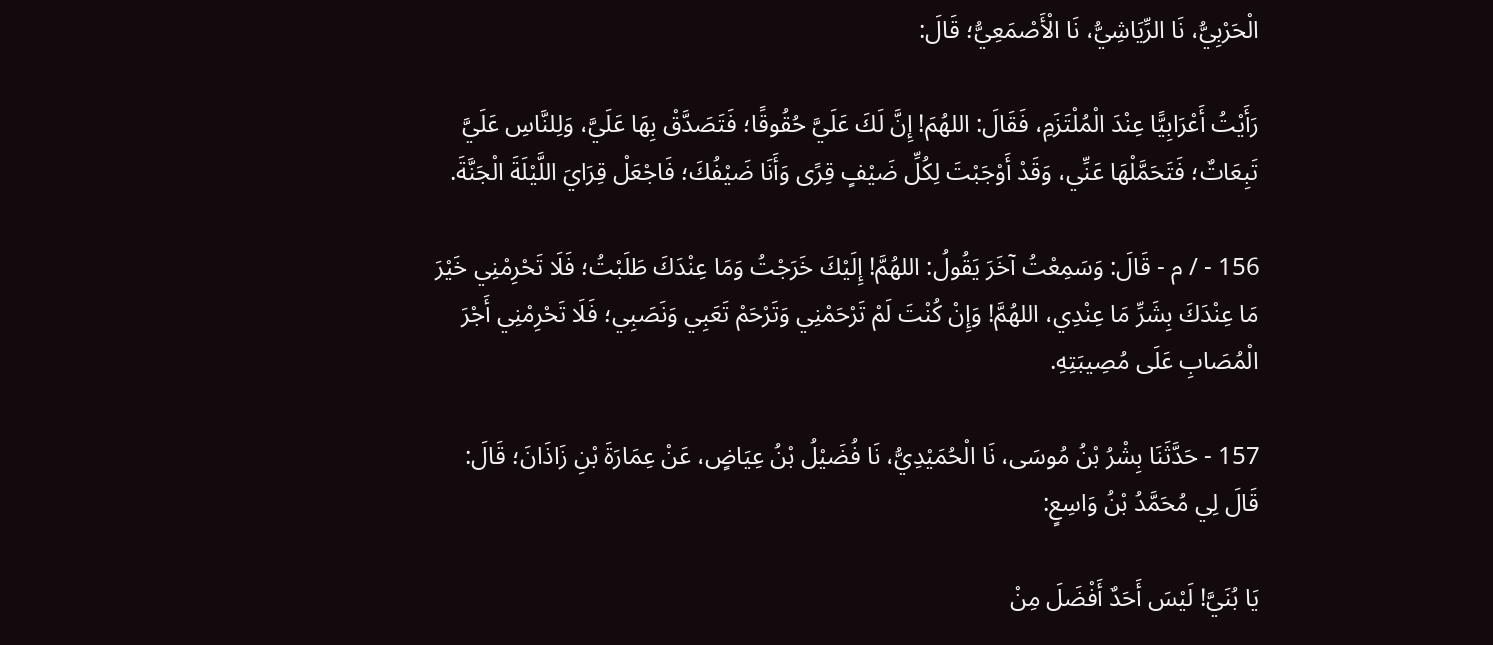الْحَرْبِيُّ، نَا الرِّيَاشِيُّ، نَا الْأَصْمَعِيُّ؛ قَالَ:

رَأَيْتُ أَعْرَابِيًّا عِنْدَ الْمُلْتَزَمِ، فَقَالَ: اللهُمَ! إِنَّ لَكَ عَلَيَّ حُقُوقًا؛ فَتَصَدَّقْ بِهَا عَلَيَّ، وَلِلنَّاسِ عَلَيَّ تَبِعَاتٌ؛ فَتَحَمَّلْهَا عَنِّي، وَقَدْ أَوْجَبْتَ لِكُلِّ ضَيْفٍ قِرًى وَأَنَا ضَيْفُكَ؛ فَاجْعَلْ قِرَايَ اللَّيْلَةَ الْجَنَّةَ.

156 - / م - قَالَ: وَسَمِعْتُ آخَرَ يَقُولُ: اللهُمَّ! إِلَيْكَ خَرَجْتُ وَمَا عِنْدَكَ طَلَبْتُ؛ فَلَا تَحْرِمْنِي خَيْرَ مَا عِنْدَكَ بِشَرِّ مَا عِنْدِي، اللهُمَّ! وَإِنْ كُنْتَ لَمْ تَرْحَمْنِي وَتَرْحَمْ تَعَبِي وَنَصَبِي؛ فَلَا تَحْرِمْنِي أَجْرَ الْمُصَابِ عَلَى مُصِيبَتِهِ.

157 - حَدَّثَنَا بِشْرُ بْنُ مُوسَى، نَا الْحُمَيْدِيُّ، نَا فُضَيْلُ بْنُ عِيَاضٍ، عَنْ عِمَارَةَ بْنِ زَاذَانَ؛ قَالَ: قَالَ لِي مُحَمَّدُ بْنُ وَاسِعٍ:

يَا بُنَيَّ! لَيْسَ أَحَدٌ أَفْضَلَ مِنْ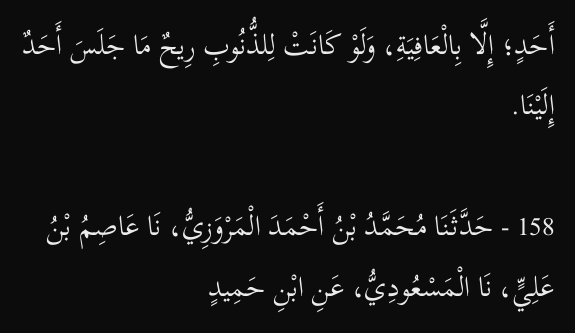أَحَدٍ؛ إِلَّا بِالْعَافِيَةِ، وَلَوْ كَانَتْ لِلذُّنُوبِ رِيحٌ مَا جَلَسَ أَحَدٌ إِلَيْنَا.

158 - حَدَّثَنَا مُحَمَّدُ بْنُ أَحْمَدَ الْمَرْوَزِيُّ، نَا عَاصِمُ بْنُ عَلِيٍّ، نَا الْمَسْعُودِيُّ، عَنِ ابْنِ حَمِيدٍ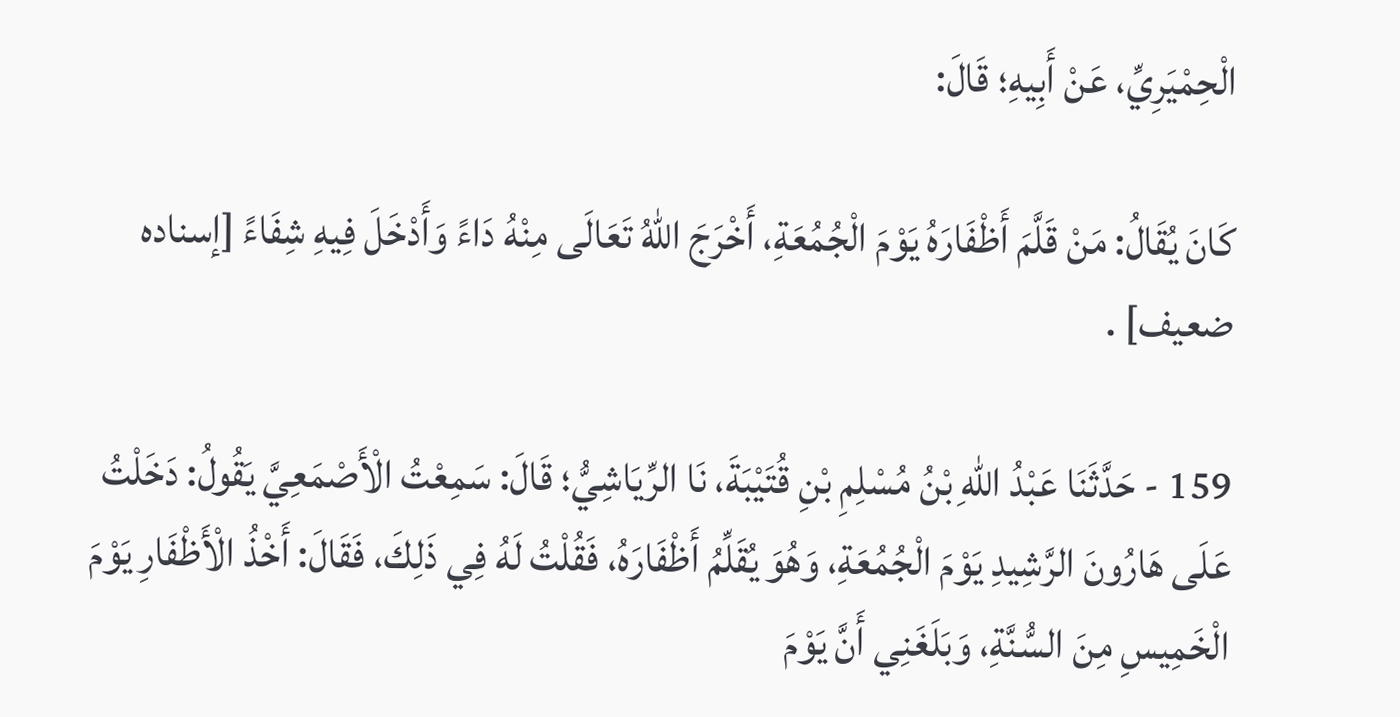الْحِمْيَرِيِّ، عَنْ أَبِيهِ؛ قَالَ:

كَانَ يُقَالُ: مَنْ قَلَّمَ أَظْفَارَهُ يَوْمَ الْجُمُعَةِ، أَخْرَجَ اللهُ تَعَالَى مِنْهُ دَاءً وَأَدْخَلَ فِيهِ شِفَاءً [إسناده ضعيف] .

159 - حَدَّثَنَا عَبْدُ اللهِ بْنُ مُسْلِمِ بْنِ قُتَيْبَةَ، نَا الرِّيَاشِيُّ؛ قَالَ: سَمِعْتُ الْأَصْمَعِيَّ يَقُولُ: دَخَلْتُ عَلَى هَارُونَ الرَّشِيدِ يَوْمَ الْجُمُعَةِ، وَهُوَ يُقَلِّمُ أَظْفَارَهُ، فَقُلْتُ لَهُ فِي ذَلِكَ، فَقَالَ: أَخْذُ الْأَظْفَارِ يَوْمَ الْخَمِيسِ مِنَ السُّنَّةِ، وَبَلَغَنِي أَنَّ يَوْمَ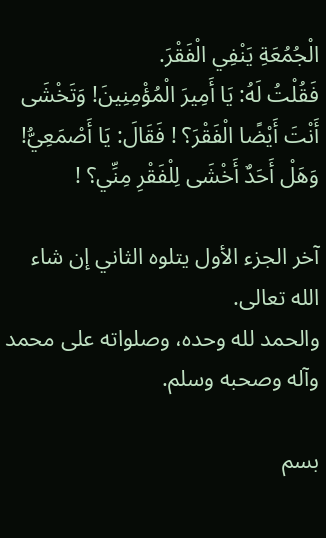الْجُمُعَةِ يَنْفِي الْفَقْرَ.
فَقُلْتُ لَهُ: يَا أَمِيرَ الْمُؤْمِنِينَ! وَتَخْشَى أَنْتَ أَيْضًا الْفَقْرَ؟ ! فَقَالَ: يَا أَصْمَعِيُّ! وَهَلْ أَحَدٌ أَخْشَى لِلْفَقْرِ مِنِّي؟ !

آخر الجزء الأول يتلوه الثاني إن شاء الله تعالى.
والحمد لله وحده، وصلواته على محمد وآله وصحبه وسلم.

بسم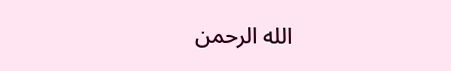الله الرحمن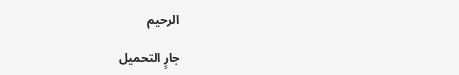الرحيم

جارٍ التحميل